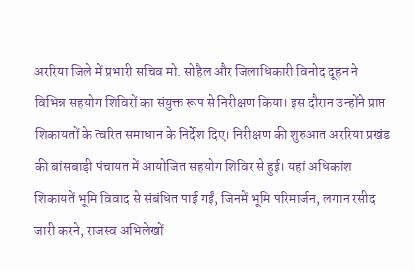अररिया जिले में प्रभारी सचिव मो. सोहैल और जिलाधिकारी विनोद दूहन ने विभिन्न सहयोग शिविरों का संयुक्त रूप से निरीक्षण किया। इस दौरान उन्होंने प्राप्त शिकायतों के त्वरित समाधान के निर्देश दिए। निरीक्षण की शुरुआत अररिया प्रखंड की बांसबाड़ी पंचायत में आयोजित सहयोग शिविर से हुई। यहां अधिकांश शिकायतें भूमि विवाद से संबंधित पाई गईं, जिनमें भूमि परिमार्जन, लगान रसीद जारी करने, राजस्व अभिलेखों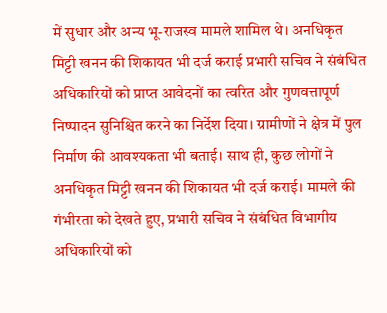में सुधार और अन्य भू-राजस्व मामले शामिल थे। अनधिकृत मिट्टी खनन की शिकायत भी दर्ज कराई प्रभारी सचिव ने संबंधित अधिकारियों को प्राप्त आवेदनों का त्वरित और गुणवत्तापूर्ण निष्पादन सुनिश्चित करने का निर्देश दिया। ग्रामीणों ने क्षेत्र में पुल निर्माण की आवश्यकता भी बताई। साथ ही, कुछ लोगों ने अनधिकृत मिट्टी खनन की शिकायत भी दर्ज कराई। मामले की गंभीरता को देखते हुए, प्रभारी सचिव ने संबंधित विभागीय अधिकारियों को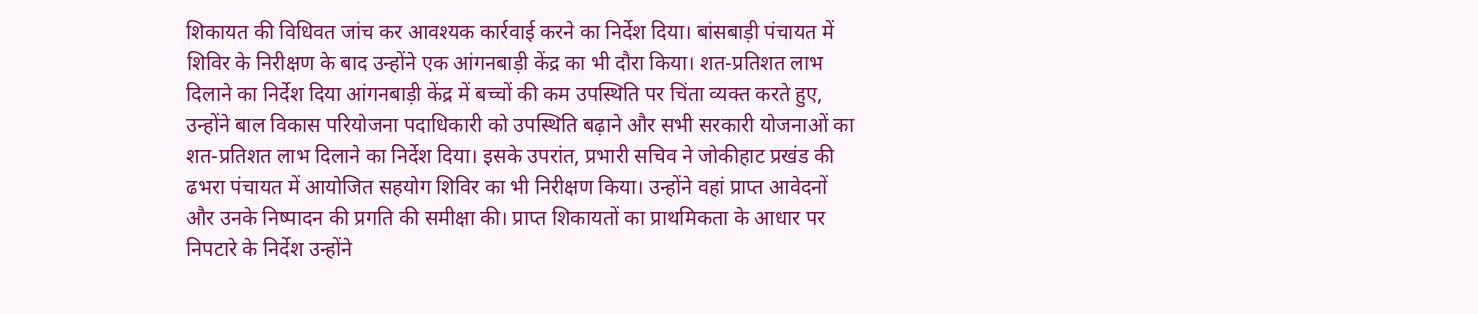शिकायत की विधिवत जांच कर आवश्यक कार्रवाई करने का निर्देश दिया। बांसबाड़ी पंचायत में शिविर के निरीक्षण के बाद उन्होंने एक आंगनबाड़ी केंद्र का भी दौरा किया। शत-प्रतिशत लाभ दिलाने का निर्देश दिया आंगनबाड़ी केंद्र में बच्चों की कम उपस्थिति पर चिंता व्यक्त करते हुए, उन्होंने बाल विकास परियोजना पदाधिकारी को उपस्थिति बढ़ाने और सभी सरकारी योजनाओं का शत-प्रतिशत लाभ दिलाने का निर्देश दिया। इसके उपरांत, प्रभारी सचिव ने जोकीहाट प्रखंड की ढभरा पंचायत में आयोजित सहयोग शिविर का भी निरीक्षण किया। उन्होंने वहां प्राप्त आवेदनों और उनके निष्पादन की प्रगति की समीक्षा की। प्राप्त शिकायतों का प्राथमिकता के आधार पर निपटारे के निर्देश उन्होंने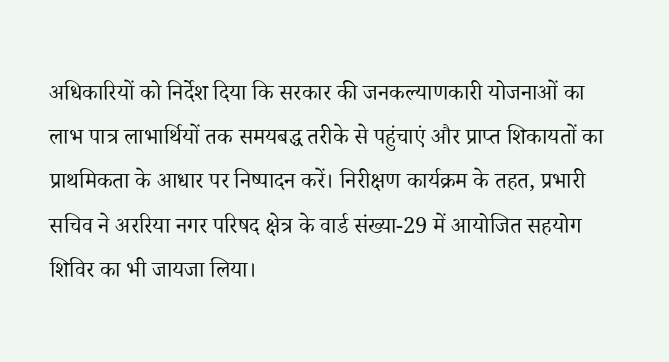अधिकारियों को निर्देश दिया कि सरकार की जनकल्याणकारी योजनाओं का लाभ पात्र लाभार्थियों तक समयबद्ध तरीके से पहुंचाएं और प्राप्त शिकायतों का प्राथमिकता के आधार पर निष्पादन करें। निरीक्षण कार्यक्रम के तहत, प्रभारी सचिव ने अररिया नगर परिषद क्षेत्र के वार्ड संख्या-29 में आयोजित सहयोग शिविर का भी जायजा लिया।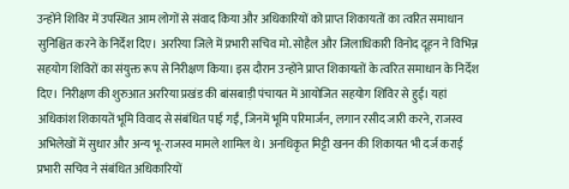उन्होंने शिविर में उपस्थित आम लोगों से संवाद किया और अधिकारियों को प्राप्त शिकायतों का त्वरित समाधान सुनिश्चित करने के निर्देश दिए। अररिया जिले में प्रभारी सचिव मो. सोहैल और जिलाधिकारी विनोद दूहन ने विभिन्न सहयोग शिविरों का संयुक्त रूप से निरीक्षण किया। इस दौरान उन्होंने प्राप्त शिकायतों के त्वरित समाधान के निर्देश दिए। निरीक्षण की शुरुआत अररिया प्रखंड की बांसबाड़ी पंचायत में आयोजित सहयोग शिविर से हुई। यहां अधिकांश शिकायतें भूमि विवाद से संबंधित पाई गईं, जिनमें भूमि परिमार्जन, लगान रसीद जारी करने, राजस्व अभिलेखों में सुधार और अन्य भू-राजस्व मामले शामिल थे। अनधिकृत मिट्टी खनन की शिकायत भी दर्ज कराई प्रभारी सचिव ने संबंधित अधिकारियों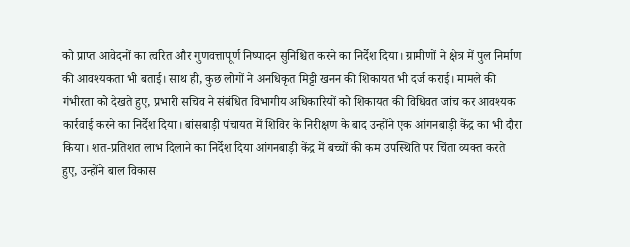को प्राप्त आवेदनों का त्वरित और गुणवत्तापूर्ण निष्पादन सुनिश्चित करने का निर्देश दिया। ग्रामीणों ने क्षेत्र में पुल निर्माण की आवश्यकता भी बताई। साथ ही, कुछ लोगों ने अनधिकृत मिट्टी खनन की शिकायत भी दर्ज कराई। मामले की गंभीरता को देखते हुए, प्रभारी सचिव ने संबंधित विभागीय अधिकारियों को शिकायत की विधिवत जांच कर आवश्यक कार्रवाई करने का निर्देश दिया। बांसबाड़ी पंचायत में शिविर के निरीक्षण के बाद उन्होंने एक आंगनबाड़ी केंद्र का भी दौरा किया। शत-प्रतिशत लाभ दिलाने का निर्देश दिया आंगनबाड़ी केंद्र में बच्चों की कम उपस्थिति पर चिंता व्यक्त करते हुए, उन्होंने बाल विकास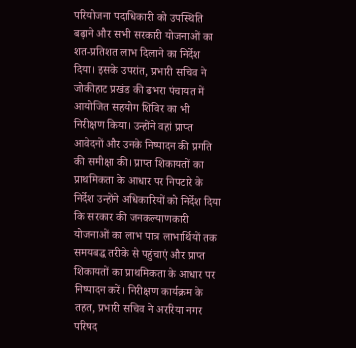परियोजना पदाधिकारी को उपस्थिति बढ़ाने और सभी सरकारी योजनाओं का शत-प्रतिशत लाभ दिलाने का निर्देश दिया। इसके उपरांत, प्रभारी सचिव ने जोकीहाट प्रखंड की ढभरा पंचायत में आयोजित सहयोग शिविर का भी निरीक्षण किया। उन्होंने वहां प्राप्त आवेदनों और उनके निष्पादन की प्रगति की समीक्षा की। प्राप्त शिकायतों का प्राथमिकता के आधार पर निपटारे के निर्देश उन्होंने अधिकारियों को निर्देश दिया कि सरकार की जनकल्याणकारी योजनाओं का लाभ पात्र लाभार्थियों तक समयबद्ध तरीके से पहुंचाएं और प्राप्त शिकायतों का प्राथमिकता के आधार पर निष्पादन करें। निरीक्षण कार्यक्रम के तहत, प्रभारी सचिव ने अररिया नगर परिषद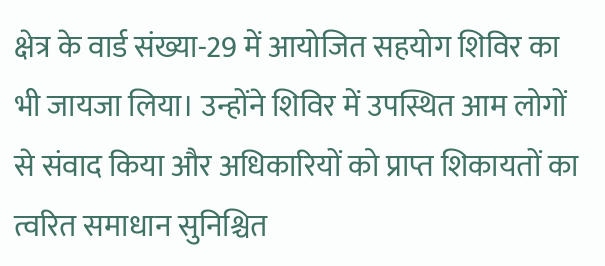क्षेत्र के वार्ड संख्या-29 में आयोजित सहयोग शिविर का भी जायजा लिया। उन्होंने शिविर में उपस्थित आम लोगों से संवाद किया और अधिकारियों को प्राप्त शिकायतों का त्वरित समाधान सुनिश्चित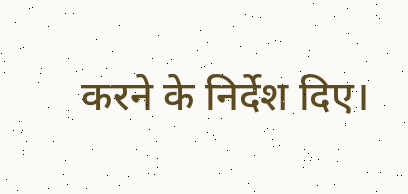करने के निर्देश दिए।